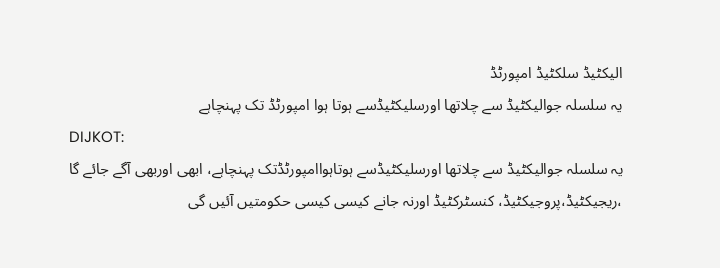الیکٹیڈ سلکٹیڈ امپورٹڈ
یہ سلسلہ جوالیکٹیڈ سے چلاتھا اورسلیکٹیڈسے ہوتا ہوا امپورٹڈ تک پہنچاہے
DIJKOT:
یہ سلسلہ جوالیکٹیڈ سے چلاتھا اورسلیکٹیڈسے ہوتاہواامپورٹڈتک پہنچاہے، ابھی اوربھی آگے جائے گا ،ریجیکٹیڈ،پروجیکٹیڈ، کنسٹرکٹیڈ اورنہ جانے کیسی کیسی حکومتیں آئیں گی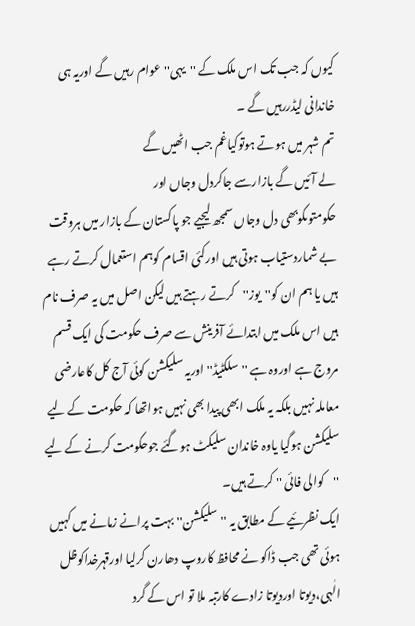کیوں کہ جب تک اس ملک کے ''یہی''عوام رہیں گے اوریہ ہی خاندانی لیڈررہیں گے ۔
تم شہر میں ہوتے ہوتوکیاغم جب اٹھیں گے
لے آئیں گے بازارسے جاکردل وجاں اور
حکومتوںکوبھی دل وجاں سمجھ لیجیے جو پاکستان کے بازار میں ہروقت بے شماردستیاب ہوتی ہیں اورکئی اقسام کوہم استعمال کرتے رہے ہیں یا ہم ان کو''یوز''کرتے رہتے ہیں لیکن اصل میں یہ صرف نام ہیں اس ملک میں ابتدائے آفرینش سے صرف حکومت کی ایک قسم مروج ہے اوروہ ہے ''سلکٹیڈ'' اوریہ سلیکشن کوئی آج کل کاعارضی معاملہ نہیں بلکہ یہ ملک ابھی پیدا بھی نہیں ہواتھا کہ حکومت کے لیے سلیکشن ہوگیا یاوہ خاندان سلیکٹ ہوگئے جوحکومت کرنے کے لیے ''کوالی فائی '' کرتے ہیں۔
ایک نظرئیے کے مطابق یہ ''سلیکشن'' بہت پرانے زمانے میں کہیں ہوئی تھی جب ڈاکو نے محافظ کاروپ دھارن کرلیا اورقہرخداکوظل الٰہی،دیوتا اوردیوتا زادے کارتبہ ملا تو اس کے گرد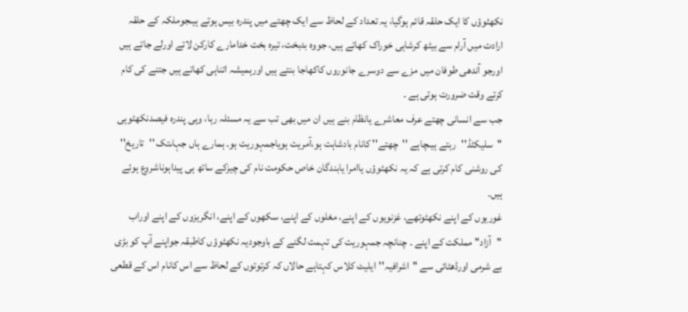نکھٹوؤں کا ایک حلقہ قائم ہوگیا، یہ تعداد کے لحاظ سے ایک چھتے میں پندرہ بیس ہوتے ہیںجوملکہ کے حلقہ ارادت میں آرام سے بیٹھ کرشاہی خوراک کھاتے ہیں، جووہ بدبخت، تیرہ بخت خدامارے کارکن لاتے اورلے جاتے ہیں اورجو آندھی طوفان میں مزے سے دوسرے جانوروں کاکھاجا بنتے ہیں اورہمیشہ اتناہی کھاتے ہیں جتنے کی کام کرتے وقت ضرورت ہوتی ہے ۔
جب سے انسانی چھتے عرف معاشرے یانظام بنے ہیں ان میں بھی تب سے یہ مسئلہ رہا، وہی پندرہ فیصدنکھٹوہی ''سلیکٹڈ''رہتے ہیںچاہے ''چھتے'' کانام بادشاہت ہو،آمریت ہویاجمہوریت ہو۔ ہمارے ہاں جہاںتک ''تاریخ'' کی روشنی کام کرتی ہے کہ یہ نکھٹوؤں یاامرا یابندگان خاص حکومت نام کی چیزکے ساتھ ہی پیداہوناشروع ہوئے ہیں۔
غوریوں کے اپنے نکھٹوتھے، غزنویوں کے اپنے، مغلوں کے اپنے، سکھوں کے اپنے، انگریزوں کے اپنے اوراب ''آزاد'' مملکت کے اپنے ۔ چنانچہ جمہوریت کی تہمت لگنے کے باوجودیہ نکھٹوؤں کاطبقہ جواپنے آپ کو بڑی بے شرمی اورڈھٹائی سے ''اشرافیہ''ایلیٹ کلاس کہتاہے حالاں کہ کرتوتوں کے لحاظ سے اس کانام اس کے قطعی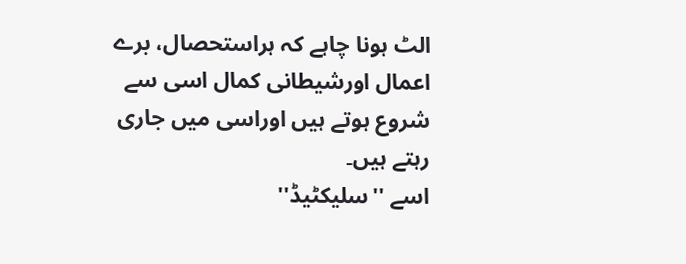الٹ ہونا چاہے کہ ہراستحصال، برے اعمال اورشیطانی کمال اسی سے شروع ہوتے ہیں اوراسی میں جاری رہتے ہیں۔
اسے ''سلیکٹیڈ''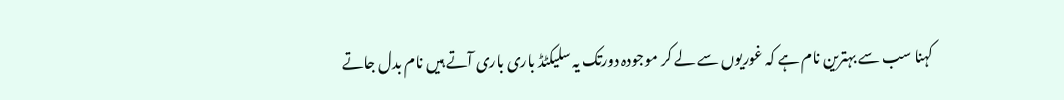کہنا سب سے بہترین نام ہے کہ غوریوں سے لے کر موجودہ دورتک یہ سلیکٹڈ باری باری آتے ہیں نام بدل جاتے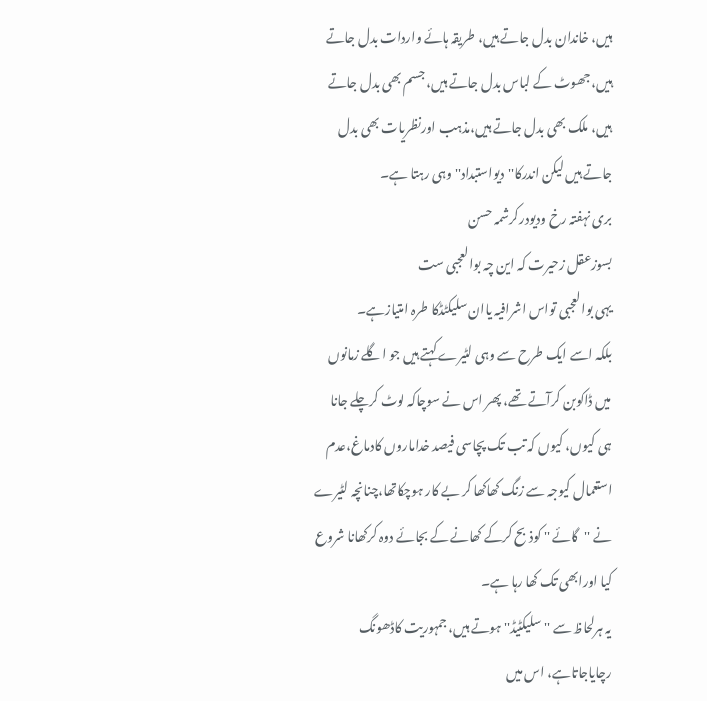ہیں، خاندان بدل جاتے ہیں، طریقہ ہائے واردات بدل جاتے ہیں، جھوٹ کے لباس بدل جاتے ہیں، جسم بھی بدل جاتے ہیں، ملک بھی بدل جاتے ہیں،مذہب اورنظریات بھی بدل جاتے ہیں لیکن اندرکا''دیواستبداد'' وہی رہتا ہے۔
بری نہفتہ رخ ودیودرکرشمہ حسن
بسوزعقل زحیرت کہ این چہ بوالعجبی ست
یہی بوالعجبی تواس اشرافیہ یاان سلیکٹڈکا طرہ امتیازہے۔
بلکہ اسے ایک طرح سے وہی لٹیرے کہتے ہیں جو اگلے زمانوں میں ڈاکوبن کرآتے تھے، پھر اس نے سوچاکہ لوٹ کرچلے جانا ہی کیوں، کیوں کہ تب تک پچاسی فیصد خداماروں کادماغ،عدم استعمال کیوجہ سے زنگ کھاکھا کر بے کار ہوچکاتھا،چنانچہ لٹیرے نے ''گائے '' کوذبح کرکے کھانے کے بجائے دوہ کرکھانا شروع کیا اورابھی تک کھا رہا ہے۔
یہ ہرلحاظ سے ''سلیکٹیڈ'' ہوتے ہیں، جمہوریت کاڈھونگ رچایاجاتاہے، اس میں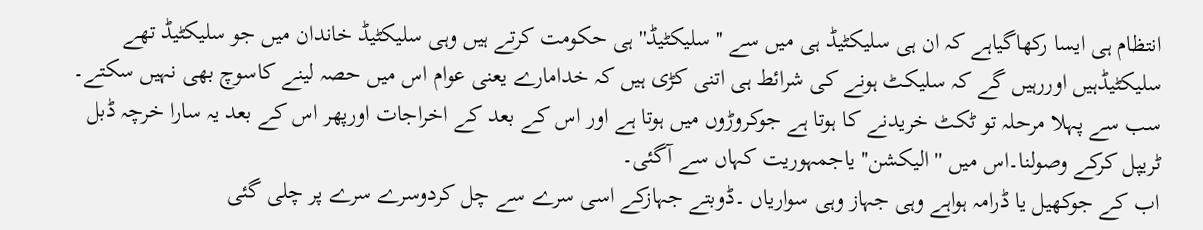انتظام ہی ایسا رکھاگیاہے کہ ان ہی سلیکٹیڈ ہی میں سے ''سلیکٹیڈ'' ہی حکومت کرتے ہیں وہی سلیکٹیڈ خاندان میں جو سلیکٹیڈ تھے سلیکٹیڈہیں اوررہیں گے کہ سلیکٹ ہونے کی شرائط ہی اتنی کڑی ہیں کہ خدامارے یعنی عوام اس میں حصہ لینے کاسوچ بھی نہیں سکتے۔ سب سے پہلا مرحلہ تو ٹکٹ خریدنے کا ہوتا ہے جوکروڑوں میں ہوتا ہے اور اس کے بعد کے اخراجات اورپھر اس کے بعد یہ سارا خرچہ ڈبل ٹریپل کرکے وصولنا۔اس میں ''الیکشن'' یاجمہوریت کہاں سے آگئی۔
اب کے جوکھیل یا ڈرامہ ہواہے وہی جہاز وہی سواریاں ۔ڈوبتے جہازکے اسی سرے سے چل کردوسرے سرے پر چلی گئی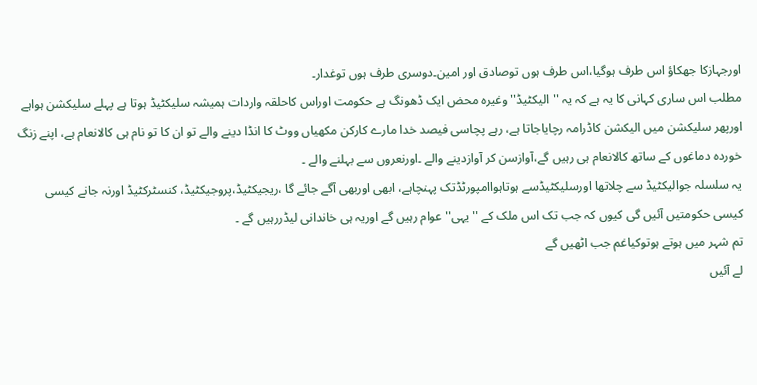اورجہازکا جھکاؤ اس طرف ہوگیا،اس طرف ہوں توصادق اور امین۔دوسری طرف ہوں توغدار۔
مطلب اس ساری کہانی کا یہ ہے کہ یہ ''الیکٹیڈ'' وغیرہ محض ایک ڈھونگ ہے حکومت اوراس کاحلقہ واردات ہمیشہ سلیکٹیڈ ہوتا ہے پہلے سلیکشن ہواہے اورپھر سلیکشن میں الیکشن کاڈرامہ رچایاجاتا ہے، رہے پچاسی فیصد خدا مارے کارکن مکھیاں ووٹ کا انڈا دینے والے تو ان کا تو نام ہی کالانعام ہے، اپنے زنگ خوردہ دماغوں کے ساتھ کالانعام ہی رہیں گے،آوازسن کر آوازدینے والے ۔اورنعروں سے بہلنے والے ۔
یہ سلسلہ جوالیکٹیڈ سے چلاتھا اورسلیکٹیڈسے ہوتاہواامپورٹڈتک پہنچاہے، ابھی اوربھی آگے جائے گا ،ریجیکٹیڈ،پروجیکٹیڈ، کنسٹرکٹیڈ اورنہ جانے کیسی کیسی حکومتیں آئیں گی کیوں کہ جب تک اس ملک کے ''یہی''عوام رہیں گے اوریہ ہی خاندانی لیڈررہیں گے ۔
تم شہر میں ہوتے ہوتوکیاغم جب اٹھیں گے
لے آئیں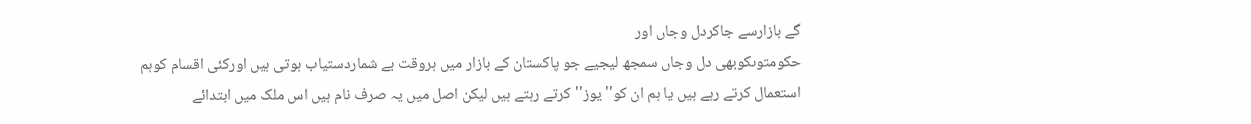گے بازارسے جاکردل وجاں اور
حکومتوںکوبھی دل وجاں سمجھ لیجیے جو پاکستان کے بازار میں ہروقت بے شماردستیاب ہوتی ہیں اورکئی اقسام کوہم استعمال کرتے رہے ہیں یا ہم ان کو''یوز''کرتے رہتے ہیں لیکن اصل میں یہ صرف نام ہیں اس ملک میں ابتدائے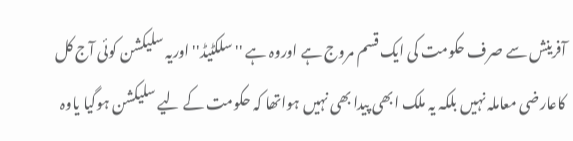آفرینش سے صرف حکومت کی ایک قسم مروج ہے اوروہ ہے ''سلکٹیڈ'' اوریہ سلیکشن کوئی آج کل کاعارضی معاملہ نہیں بلکہ یہ ملک ابھی پیدا بھی نہیں ہواتھا کہ حکومت کے لیے سلیکشن ہوگیا یاوہ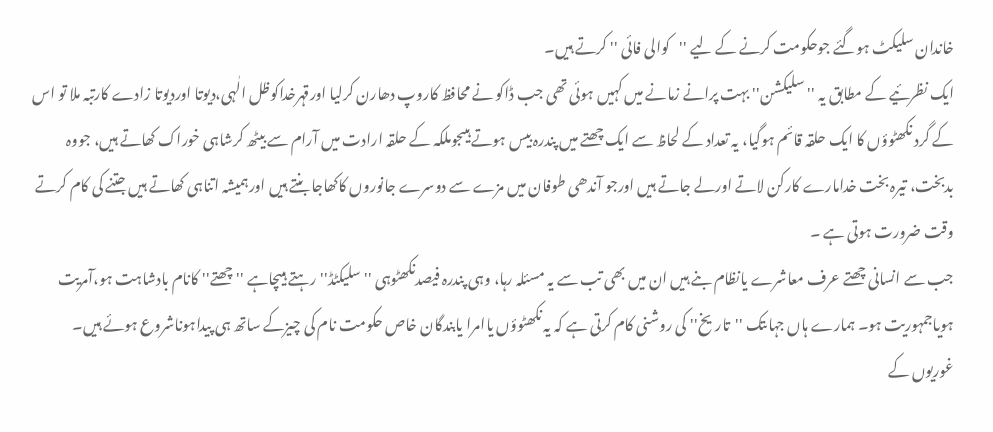خاندان سلیکٹ ہوگئے جوحکومت کرنے کے لیے ''کوالی فائی '' کرتے ہیں۔
ایک نظرئیے کے مطابق یہ ''سلیکشن'' بہت پرانے زمانے میں کہیں ہوئی تھی جب ڈاکو نے محافظ کاروپ دھارن کرلیا اورقہرخداکوظل الٰہی،دیوتا اوردیوتا زادے کارتبہ ملا تو اس کے گرد نکھٹوؤں کا ایک حلقہ قائم ہوگیا، یہ تعداد کے لحاظ سے ایک چھتے میں پندرہ بیس ہوتے ہیںجوملکہ کے حلقہ ارادت میں آرام سے بیٹھ کرشاہی خوراک کھاتے ہیں، جووہ بدبخت، تیرہ بخت خدامارے کارکن لاتے اورلے جاتے ہیں اورجو آندھی طوفان میں مزے سے دوسرے جانوروں کاکھاجا بنتے ہیں اورہمیشہ اتناہی کھاتے ہیں جتنے کی کام کرتے وقت ضرورت ہوتی ہے ۔
جب سے انسانی چھتے عرف معاشرے یانظام بنے ہیں ان میں بھی تب سے یہ مسئلہ رہا، وہی پندرہ فیصدنکھٹوہی ''سلیکٹڈ''رہتے ہیںچاہے ''چھتے'' کانام بادشاہت ہو،آمریت ہویاجمہوریت ہو۔ ہمارے ہاں جہاںتک ''تاریخ'' کی روشنی کام کرتی ہے کہ یہ نکھٹوؤں یاامرا یابندگان خاص حکومت نام کی چیزکے ساتھ ہی پیداہوناشروع ہوئے ہیں۔
غوریوں کے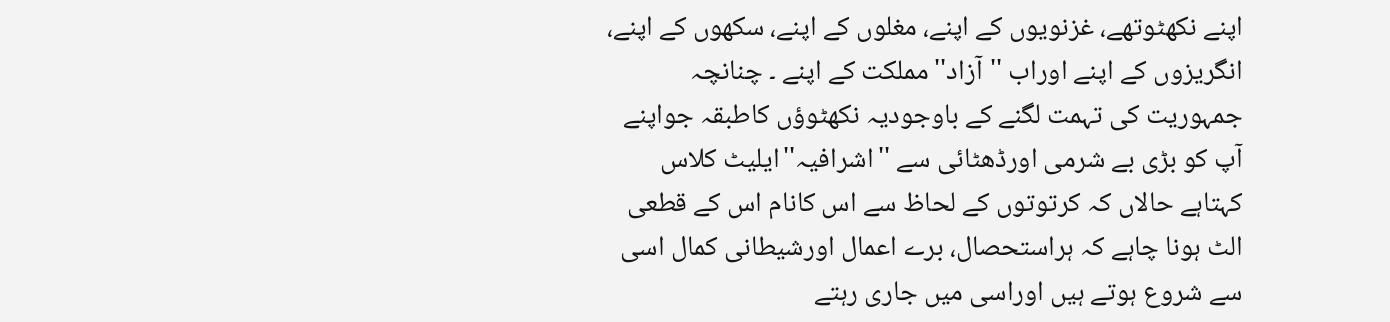اپنے نکھٹوتھے، غزنویوں کے اپنے، مغلوں کے اپنے، سکھوں کے اپنے، انگریزوں کے اپنے اوراب ''آزاد'' مملکت کے اپنے ۔ چنانچہ جمہوریت کی تہمت لگنے کے باوجودیہ نکھٹوؤں کاطبقہ جواپنے آپ کو بڑی بے شرمی اورڈھٹائی سے ''اشرافیہ''ایلیٹ کلاس کہتاہے حالاں کہ کرتوتوں کے لحاظ سے اس کانام اس کے قطعی الٹ ہونا چاہے کہ ہراستحصال، برے اعمال اورشیطانی کمال اسی سے شروع ہوتے ہیں اوراسی میں جاری رہتے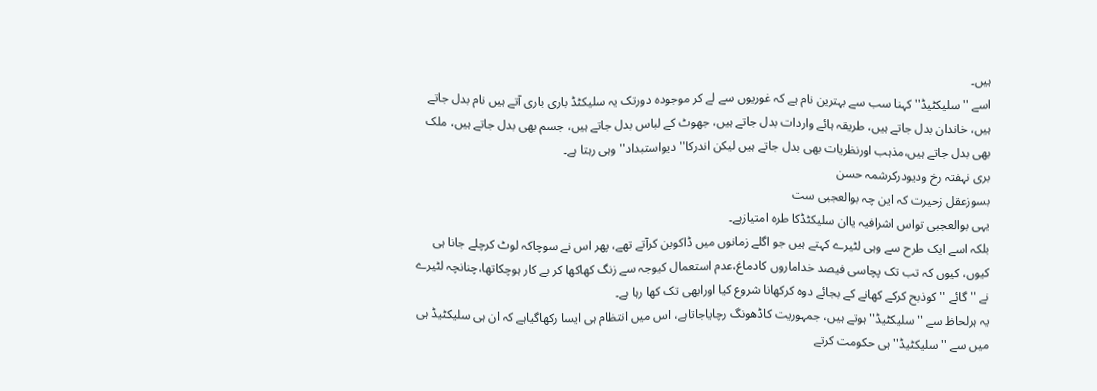ہیں۔
اسے ''سلیکٹیڈ'' کہنا سب سے بہترین نام ہے کہ غوریوں سے لے کر موجودہ دورتک یہ سلیکٹڈ باری باری آتے ہیں نام بدل جاتے ہیں، خاندان بدل جاتے ہیں، طریقہ ہائے واردات بدل جاتے ہیں، جھوٹ کے لباس بدل جاتے ہیں، جسم بھی بدل جاتے ہیں، ملک بھی بدل جاتے ہیں،مذہب اورنظریات بھی بدل جاتے ہیں لیکن اندرکا''دیواستبداد'' وہی رہتا ہے۔
بری نہفتہ رخ ودیودرکرشمہ حسن
بسوزعقل زحیرت کہ این چہ بوالعجبی ست
یہی بوالعجبی تواس اشرافیہ یاان سلیکٹڈکا طرہ امتیازہے۔
بلکہ اسے ایک طرح سے وہی لٹیرے کہتے ہیں جو اگلے زمانوں میں ڈاکوبن کرآتے تھے، پھر اس نے سوچاکہ لوٹ کرچلے جانا ہی کیوں، کیوں کہ تب تک پچاسی فیصد خداماروں کادماغ،عدم استعمال کیوجہ سے زنگ کھاکھا کر بے کار ہوچکاتھا،چنانچہ لٹیرے نے ''گائے '' کوذبح کرکے کھانے کے بجائے دوہ کرکھانا شروع کیا اورابھی تک کھا رہا ہے۔
یہ ہرلحاظ سے ''سلیکٹیڈ'' ہوتے ہیں، جمہوریت کاڈھونگ رچایاجاتاہے، اس میں انتظام ہی ایسا رکھاگیاہے کہ ان ہی سلیکٹیڈ ہی میں سے ''سلیکٹیڈ'' ہی حکومت کرتے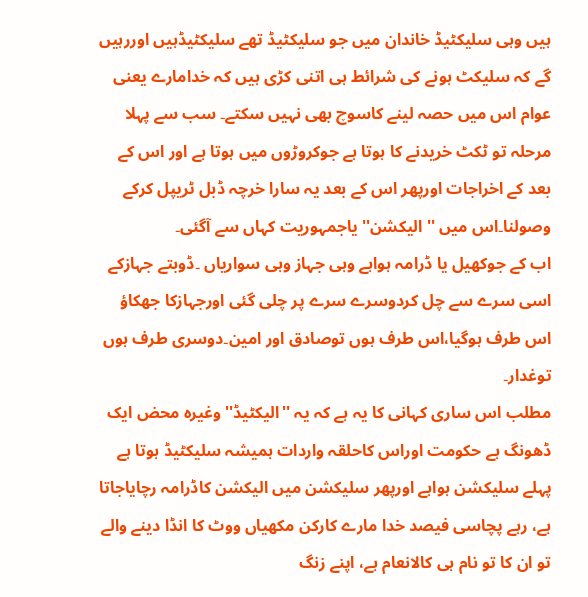ہیں وہی سلیکٹیڈ خاندان میں جو سلیکٹیڈ تھے سلیکٹیڈہیں اوررہیں گے کہ سلیکٹ ہونے کی شرائط ہی اتنی کڑی ہیں کہ خدامارے یعنی عوام اس میں حصہ لینے کاسوچ بھی نہیں سکتے۔ سب سے پہلا مرحلہ تو ٹکٹ خریدنے کا ہوتا ہے جوکروڑوں میں ہوتا ہے اور اس کے بعد کے اخراجات اورپھر اس کے بعد یہ سارا خرچہ ڈبل ٹریپل کرکے وصولنا۔اس میں ''الیکشن'' یاجمہوریت کہاں سے آگئی۔
اب کے جوکھیل یا ڈرامہ ہواہے وہی جہاز وہی سواریاں ۔ڈوبتے جہازکے اسی سرے سے چل کردوسرے سرے پر چلی گئی اورجہازکا جھکاؤ اس طرف ہوگیا،اس طرف ہوں توصادق اور امین۔دوسری طرف ہوں توغدار۔
مطلب اس ساری کہانی کا یہ ہے کہ یہ ''الیکٹیڈ'' وغیرہ محض ایک ڈھونگ ہے حکومت اوراس کاحلقہ واردات ہمیشہ سلیکٹیڈ ہوتا ہے پہلے سلیکشن ہواہے اورپھر سلیکشن میں الیکشن کاڈرامہ رچایاجاتا ہے، رہے پچاسی فیصد خدا مارے کارکن مکھیاں ووٹ کا انڈا دینے والے تو ان کا تو نام ہی کالانعام ہے، اپنے زنگ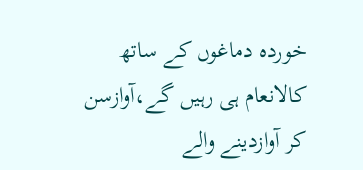خوردہ دماغوں کے ساتھ کالانعام ہی رہیں گے،آوازسن کر آوازدینے والے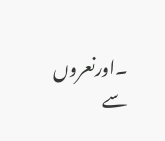۔اورنعروں سے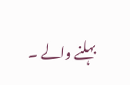بہلنے والے ۔